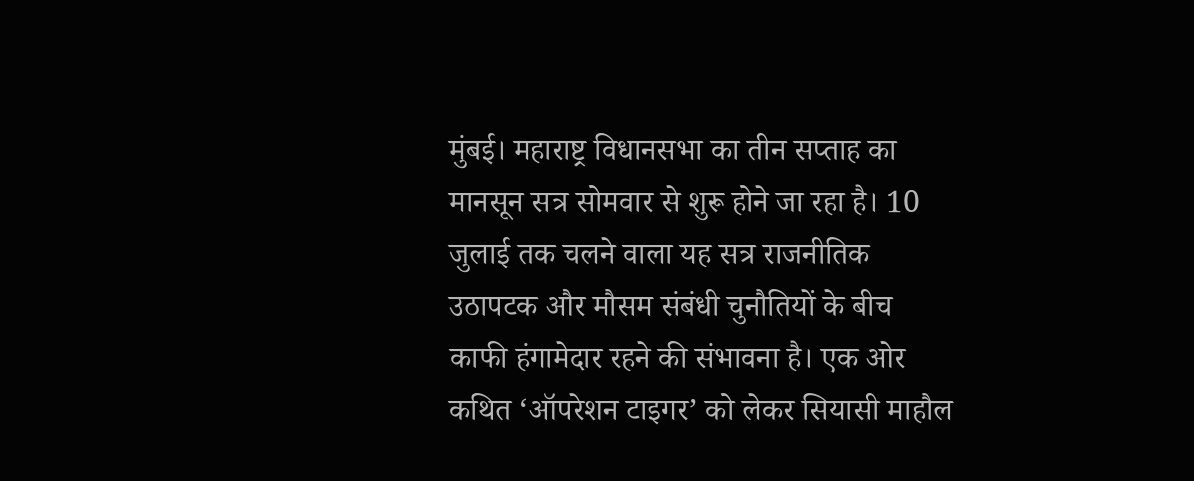मुंबई। महाराष्ट्र विधानसभा का तीन सप्ताह का मानसून सत्र सोमवार से शुरू होने जा रहा है। 10 जुलाई तक चलने वाला यह सत्र राजनीतिक उठापटक और मौसम संबंधी चुनौतियों के बीच काफी हंगामेदार रहने की संभावना है। एक ओर कथित ‘ऑपरेशन टाइगर’ को लेकर सियासी माहौल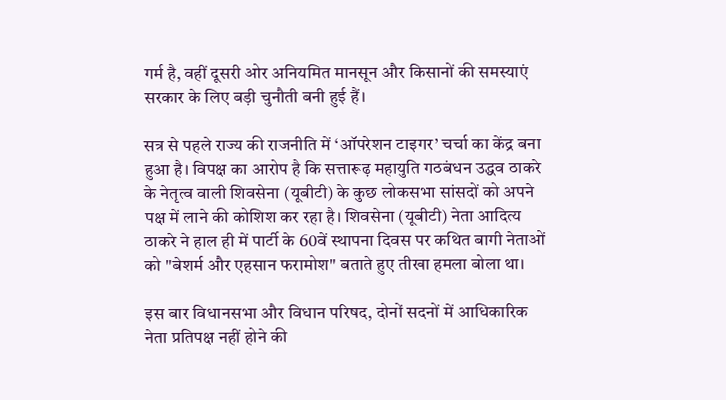गर्म है, वहीं दूसरी ओर अनियमित मानसून और किसानों की समस्याएं सरकार के लिए बड़ी चुनौती बनी हुई हैं।

सत्र से पहले राज्य की राजनीति में ‘ऑपरेशन टाइगर’ चर्चा का केंद्र बना हुआ है। विपक्ष का आरोप है कि सत्तारूढ़ महायुति गठबंधन उद्धव ठाकरे के नेतृत्व वाली शिवसेना (यूबीटी) के कुछ लोकसभा सांसदों को अपने पक्ष में लाने की कोशिश कर रहा है। शिवसेना (यूबीटी) नेता आदित्य ठाकरे ने हाल ही में पार्टी के 60वें स्थापना दिवस पर कथित बागी नेताओं को "बेशर्म और एहसान फरामोश" बताते हुए तीखा हमला बोला था।

इस बार विधानसभा और विधान परिषद, दोनों सदनों में आधिकारिक नेता प्रतिपक्ष नहीं होने की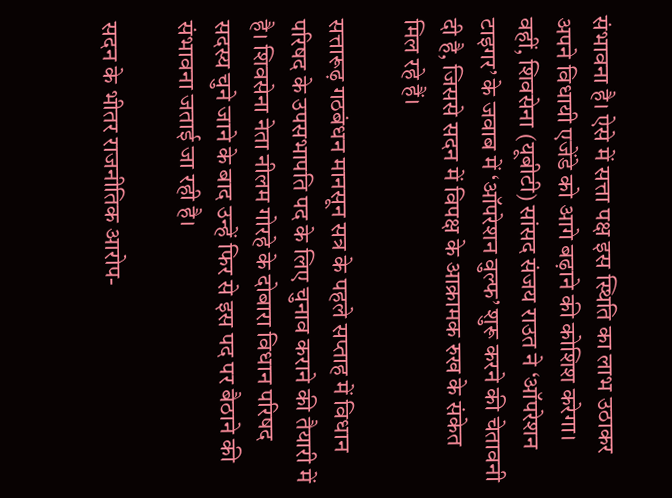संभावना है। ऐसे में सत्ता पक्ष इस स्थिति का लाभ उठाकर अपने विधायी एजेंडे को आगे बढ़ाने की कोशिश करेगा। वहीं, शिवसेना (यूबीटी) सांसद संजय राउत ने ‘ऑपरेशन टाइगर’ के जवाब में ‘ऑपरेशन वुल्फ’ शुरू करने की चेतावनी दी है, जिससे सदन में विपक्ष के आक्रामक रुख के संकेत मिल रहे हैं।

सत्तारूढ़ गठबंधन मानसून सत्र के पहले सप्ताह में विधान परिषद के उपसभापति पद के लिए चुनाव कराने की तैयारी में है। शिवसेना नेता नीलम गोरहे के दोबारा विधान परिषद सदस्य चुने जाने के बाद उन्हें फिर से इस पद पर बैठाने की संभावना जताई जा रही है।

सदन के भीतर राजनीतिक आरोप-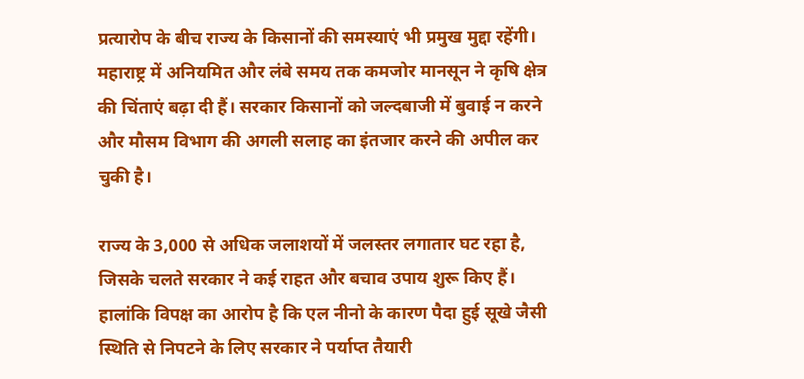प्रत्यारोप के बीच राज्य के किसानों की समस्याएं भी प्रमुख मुद्दा रहेंगी। महाराष्ट्र में अनियमित और लंबे समय तक कमजोर मानसून ने कृषि क्षेत्र की चिंताएं बढ़ा दी हैं। सरकार किसानों को जल्दबाजी में बुवाई न करने और मौसम विभाग की अगली सलाह का इंतजार करने की अपील कर चुकी है।

राज्य के 3,000 से अधिक जलाशयों में जलस्तर लगातार घट रहा है, जिसके चलते सरकार ने कई राहत और बचाव उपाय शुरू किए हैं। हालांकि विपक्ष का आरोप है कि एल नीनो के कारण पैदा हुई सूखे जैसी स्थिति से निपटने के लिए सरकार ने पर्याप्त तैयारी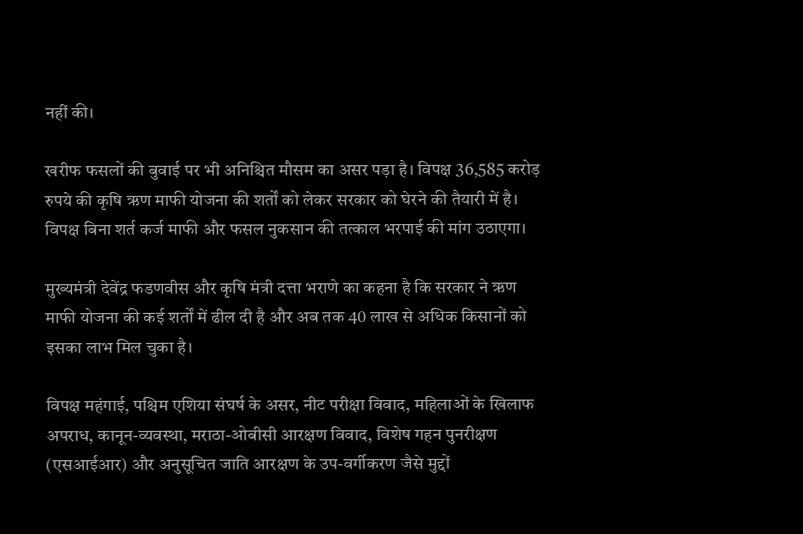नहीं की।

खरीफ फसलों की बुवाई पर भी अनिश्चित मौसम का असर पड़ा है। विपक्ष 36,585 करोड़ रुपये की कृषि ऋण माफी योजना की शर्तों को लेकर सरकार को घेरने की तैयारी में है। विपक्ष बिना शर्त कर्ज माफी और फसल नुकसान की तत्काल भरपाई की मांग उठाएगा।

मुख्यमंत्री देवेंद्र फडणवीस और कृषि मंत्री दत्ता भराणे का कहना है कि सरकार ने ऋण माफी योजना की कई शर्तों में ढील दी है और अब तक 40 लाख से अधिक किसानों को इसका लाभ मिल चुका है।

विपक्ष महंगाई, पश्चिम एशिया संघर्ष के असर, नीट परीक्षा विवाद, महिलाओं के खिलाफ अपराध, कानून-व्यवस्था, मराठा-ओबीसी आरक्षण विवाद, विशेष गहन पुनरीक्षण (एसआईआर) और अनुसूचित जाति आरक्षण के उप-वर्गीकरण जैसे मुद्दों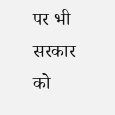पर भी सरकार को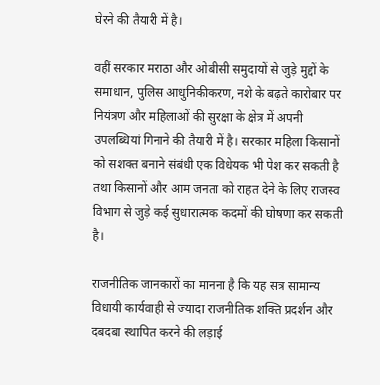घेरने की तैयारी में है।

वहीं सरकार मराठा और ओबीसी समुदायों से जुड़े मुद्दों के समाधान, पुलिस आधुनिकीकरण, नशे के बढ़ते कारोबार पर नियंत्रण और महिलाओं की सुरक्षा के क्षेत्र में अपनी उपलब्धियां गिनाने की तैयारी में है। सरकार महिला किसानों को सशक्त बनाने संबंधी एक विधेयक भी पेश कर सकती है तथा किसानों और आम जनता को राहत देने के लिए राजस्व विभाग से जुड़े कई सुधारात्मक कदमों की घोषणा कर सकती है।

राजनीतिक जानकारों का मानना है कि यह सत्र सामान्य विधायी कार्यवाही से ज्यादा राजनीतिक शक्ति प्रदर्शन और दबदबा स्थापित करने की लड़ाई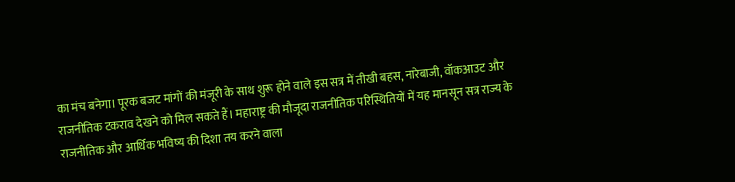का मंच बनेगा। पूरक बजट मांगों की मंजूरी के साथ शुरू होने वाले इस सत्र में तीखी बहस, नारेबाजी, वॉकआउट और राजनीतिक टकराव देखने को मिल सकते हैं। महाराष्ट्र की मौजूदा राजनीतिक परिस्थितियों में यह मानसून सत्र राज्य के राजनीतिक और आर्थिक भविष्य की दिशा तय करने वाला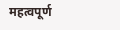महत्वपूर्ण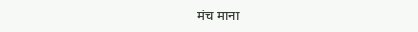मंच माना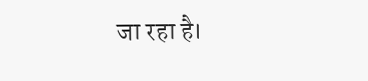जा रहा है।